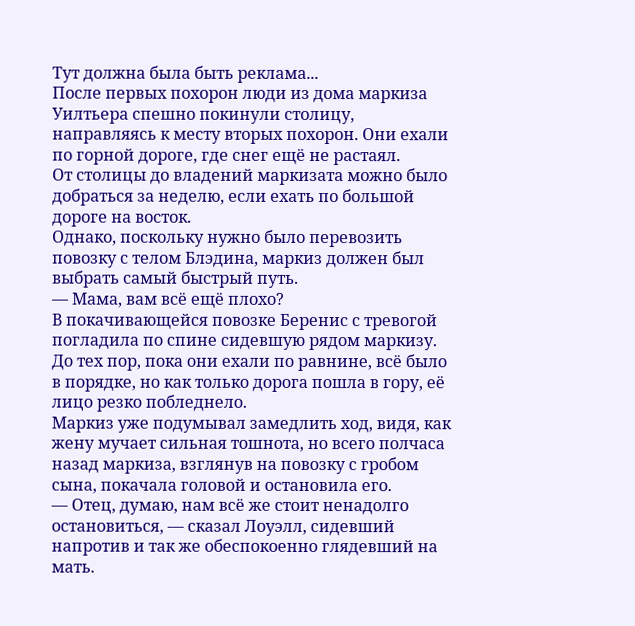Тут должна была быть реклама...
После первых похорон люди из дома маркиза Уилтьера спешно покинули столицу, направляясь к месту вторых похорон. Они ехали по горной дороге, где снег ещё не растаял.
От столицы до владений маркизата можно было добраться за неделю, если ехать по большой дороге на восток.
Однако, поскольку нужно было перевозить повозку с телом Блэдина, маркиз должен был выбрать самый быстрый путь.
— Мама, вам всё ещё плохо?
В покачивающейся повозке Беренис с тревогой погладила по спине сидевшую рядом маркизу.
До тех пор, пока они ехали по равнине, всё было в порядке, но как только дорога пошла в гору, её лицо резко побледнело.
Маркиз уже подумывал замедлить ход, видя, как жену мучает сильная тошнота, но всего полчаса назад маркиза, взглянув на повозку с гробом сына, покачала головой и остановила его.
— Отец, думаю, нам всё же стоит ненадолго остановиться, — сказал Лоуэлл, сидевший напротив и так же обеспокоенно глядевший на мать.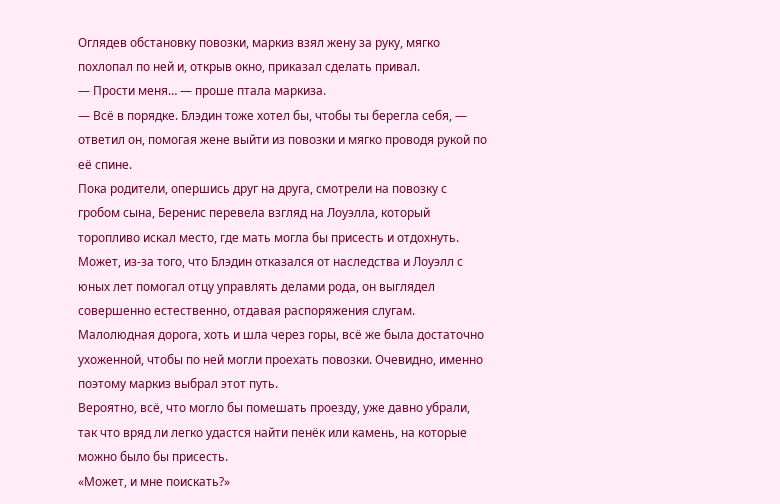Оглядев обстановку повозки, маркиз взял жену за руку, мягко похлопал по ней и, открыв окно, приказал сделать привал.
— Прости меня… — проше птала маркиза.
— Всё в порядке. Блэдин тоже хотел бы, чтобы ты берегла себя, — ответил он, помогая жене выйти из повозки и мягко проводя рукой по её спине.
Пока родители, опершись друг на друга, смотрели на повозку с гробом сына, Беренис перевела взгляд на Лоуэлла, который торопливо искал место, где мать могла бы присесть и отдохнуть.
Может, из-за того, что Блэдин отказался от наследства и Лоуэлл с юных лет помогал отцу управлять делами рода, он выглядел совершенно естественно, отдавая распоряжения слугам.
Малолюдная дорога, хоть и шла через горы, всё же была достаточно ухоженной, чтобы по ней могли проехать повозки. Очевидно, именно поэтому маркиз выбрал этот путь.
Вероятно, всё, что могло бы помешать проезду, уже давно убрали, так что вряд ли легко удастся найти пенёк или камень, на которые можно было бы присесть.
«Может, и мне поискать?»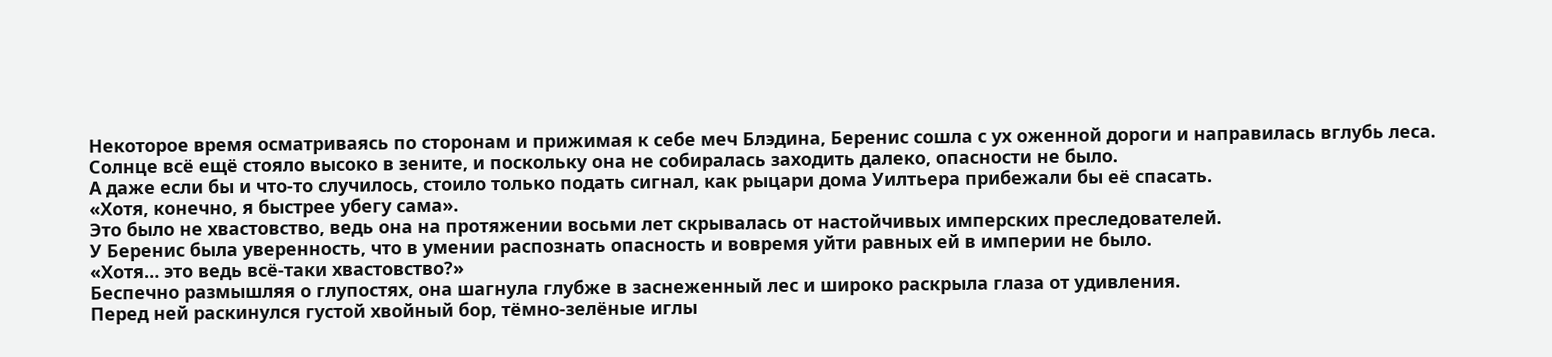Некоторое время осматриваясь по сторонам и прижимая к себе меч Блэдина, Беренис сошла с ух оженной дороги и направилась вглубь леса.
Солнце всё ещё стояло высоко в зените, и поскольку она не собиралась заходить далеко, опасности не было.
А даже если бы и что-то случилось, стоило только подать сигнал, как рыцари дома Уилтьера прибежали бы её спасать.
«Хотя, конечно, я быстрее убегу сама».
Это было не хвастовство, ведь она на протяжении восьми лет скрывалась от настойчивых имперских преследователей.
У Беренис была уверенность, что в умении распознать опасность и вовремя уйти равных ей в империи не было.
«Хотя… это ведь всё-таки хвастовство?»
Беспечно размышляя о глупостях, она шагнула глубже в заснеженный лес и широко раскрыла глаза от удивления.
Перед ней раскинулся густой хвойный бор, тёмно-зелёные иглы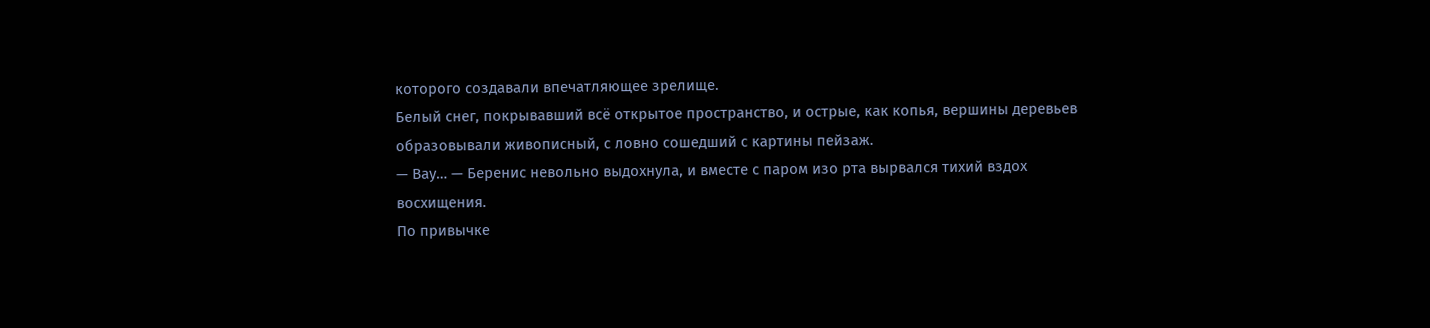которого создавали впечатляющее зрелище.
Белый снег, покрывавший всё открытое пространство, и острые, как копья, вершины деревьев образовывали живописный, с ловно сошедший с картины пейзаж.
— Вау… — Беренис невольно выдохнула, и вместе с паром изо рта вырвался тихий вздох восхищения.
По привычке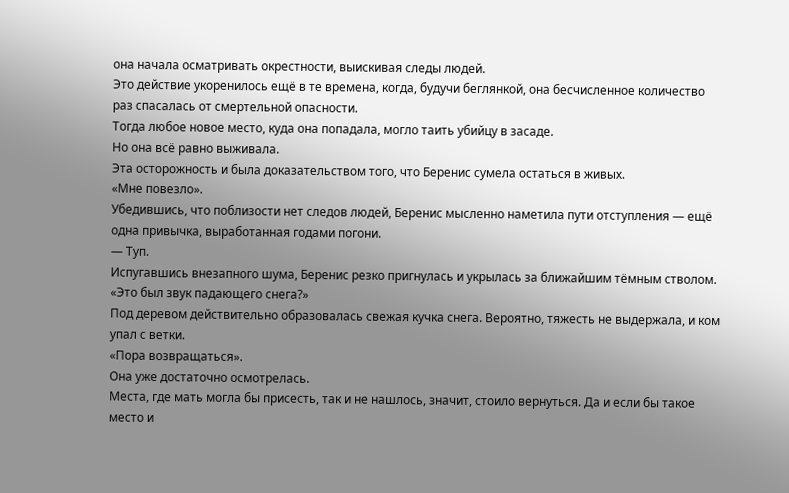она начала осматривать окрестности, выискивая следы людей.
Это действие укоренилось ещё в те времена, когда, будучи беглянкой, она бесчисленное количество раз спасалась от смертельной опасности.
Тогда любое новое место, куда она попадала, могло таить убийцу в засаде.
Но она всё равно выживала.
Эта осторожность и была доказательством того, что Беренис сумела остаться в живых.
«Мне повезло».
Убедившись, что поблизости нет следов людей, Беренис мысленно наметила пути отступления — ещё одна привычка, выработанная годами погони.
— Туп.
Испугавшись внезапного шума, Беренис резко пригнулась и укрылась за ближайшим тёмным стволом.
«Это был звук падающего снега?»
Под деревом действительно образовалась свежая кучка снега. Вероятно, тяжесть не выдержала, и ком упал с ветки.
«Пора возвращаться».
Она уже достаточно осмотрелась.
Места, где мать могла бы присесть, так и не нашлось, значит, стоило вернуться. Да и если бы такое место и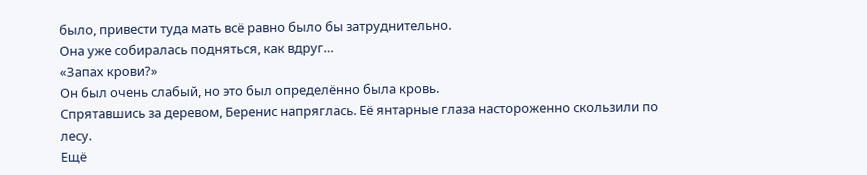было, привести туда мать всё равно было бы затруднительно.
Она уже собиралась подняться, как вдруг…
«Запах крови?»
Он был очень слабый, но это был определённо была кровь.
Спрятавшись за деревом, Беренис напряглась. Её янтарные глаза настороженно скользили по лесу.
Ещё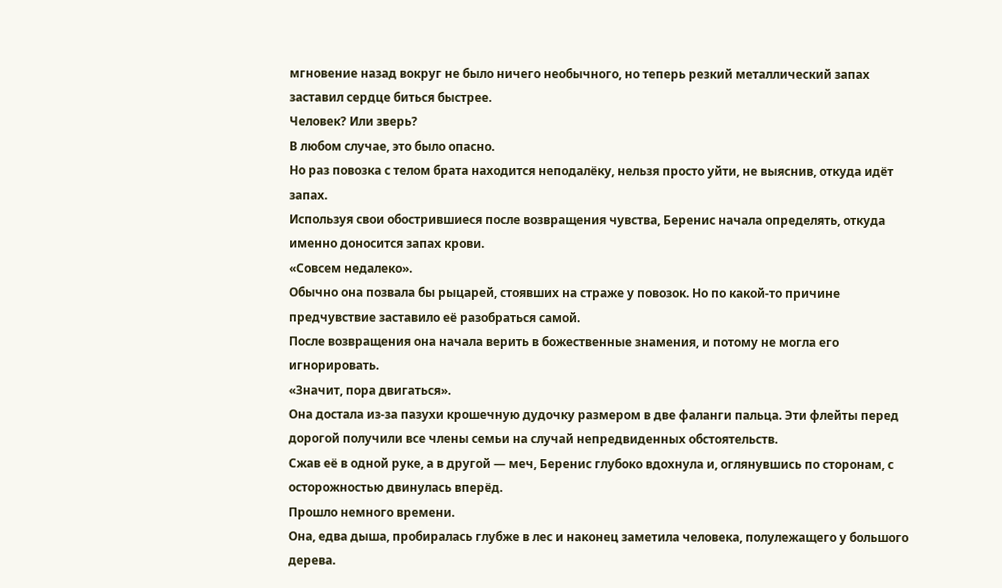мгновение назад вокруг не было ничего необычного, но теперь резкий металлический запах заставил сердце биться быстрее.
Человек? Или зверь?
В любом случае, это было опасно.
Но раз повозка с телом брата находится неподалёку, нельзя просто уйти, не выяснив, откуда идёт запах.
Используя свои обострившиеся после возвращения чувства, Беренис начала определять, откуда именно доносится запах крови.
«Совсем недалеко».
Обычно она позвала бы рыцарей, стоявших на страже у повозок. Но по какой-то причине предчувствие заставило её разобраться самой.
После возвращения она начала верить в божественные знамения, и потому не могла его игнорировать.
«Значит, пора двигаться».
Она достала из-за пазухи крошечную дудочку размером в две фаланги пальца. Эти флейты перед дорогой получили все члены семьи на случай непредвиденных обстоятельств.
Сжав её в одной руке, а в другой — меч, Беренис глубоко вдохнула и, оглянувшись по сторонам, с осторожностью двинулась вперёд.
Прошло немного времени.
Она, едва дыша, пробиралась глубже в лес и наконец заметила человека, полулежащего у большого дерева.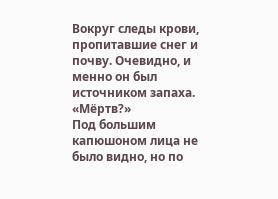Вокруг следы крови, пропитавшие снег и почву. Очевидно, и менно он был источником запаха.
«Мёртв?»
Под большим капюшоном лица не было видно, но по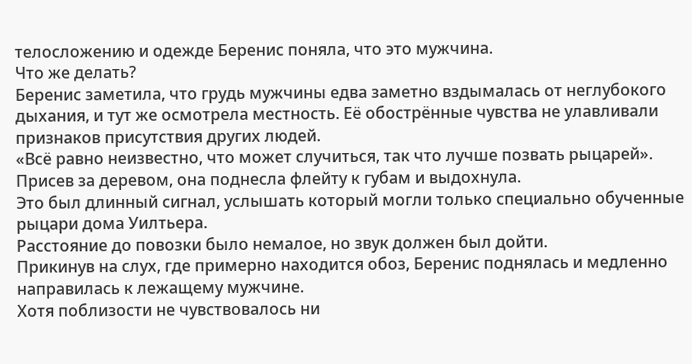телосложению и одежде Беренис поняла, что это мужчина.
Что же делать?
Беренис заметила, что грудь мужчины едва заметно вздымалась от неглубокого дыхания, и тут же осмотрела местность. Её обострённые чувства не улавливали признаков присутствия других людей.
«Всё равно неизвестно, что может случиться, так что лучше позвать рыцарей».
Присев за деревом, она поднесла флейту к губам и выдохнула.
Это был длинный сигнал, услышать который могли только специально обученные рыцари дома Уилтьера.
Расстояние до повозки было немалое, но звук должен был дойти.
Прикинув на слух, где примерно находится обоз, Беренис поднялась и медленно направилась к лежащему мужчине.
Хотя поблизости не чувствовалось ни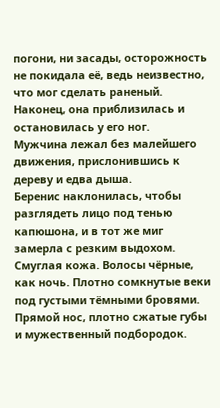погони, ни засады, осторожность не покидала её, ведь неизвестно, что мог сделать раненый.
Наконец, она приблизилась и остановилась у его ног.
Мужчина лежал без малейшего движения, прислонившись к дереву и едва дыша.
Беренис наклонилась, чтобы разглядеть лицо под тенью капюшона, и в тот же миг замерла с резким выдохом.
Смуглая кожа. Волосы чёрные, как ночь. Плотно сомкнутые веки под густыми тёмными бровями. Прямой нос, плотно сжатые губы и мужественный подбородок.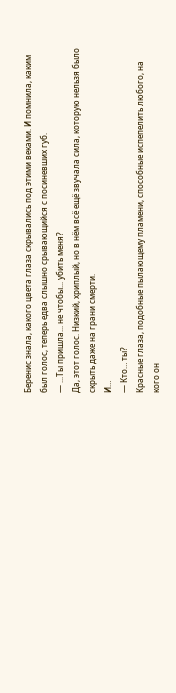Беренис знала, какого цвета глаза скрывались под этими веками. И помнила, каким был голос, теперь едва слышно срывающийся с посиневших губ.
— ...Ты пришла... не чтобы... убить меня?
Да, этот голос. Низкий, хриплый, но в нём всё ещё звучала сила, которую нельзя было скрыть даже на грани смерти.
И…
— Кто… ты?
Красные глаза, подобные пылающему пламени, способные испепелить любого, на кого он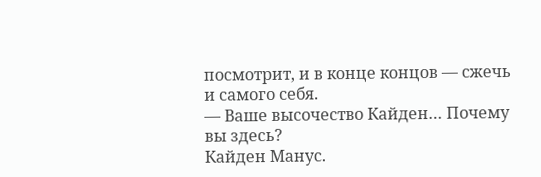посмотрит, и в конце концов — сжечь и самого себя.
— Ваше высочество Кайден… Почему вы здесь?
Кайден Манус.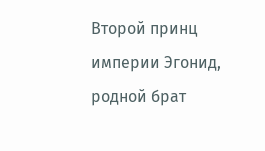Второй принц империи Эгонид, родной брат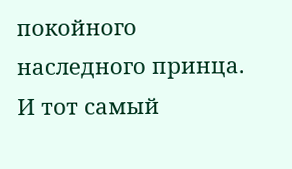покойного наследного принца.
И тот самый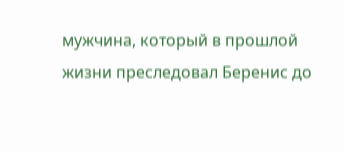мужчина, который в прошлой жизни преследовал Беренис до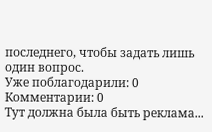последнего, чтобы задать лишь один вопрос.
Уже поблагодарили: 0
Комментарии: 0
Тут должна была быть реклама...